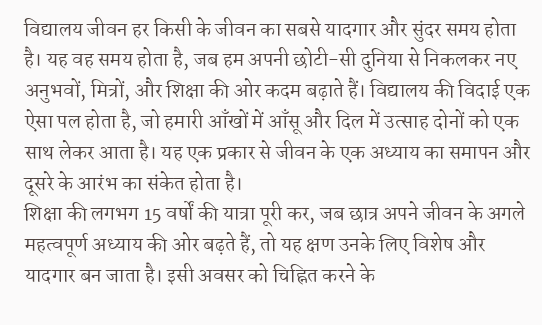विद्यालय जीवन हर किसी के जीवन का सबसे यादगार और सुंदर समय होता है। यह वह समय होता है, जब हम अपनी छोटी-सी दुनिया से निकलकर नए अनुभवों, मित्रों, और शिक्षा की ओर कदम बढ़ाते हैं। विद्यालय की विदाई एक ऐसा पल होता है, जो हमारी आँखों में आँसू और दिल में उत्साह दोनों को एक साथ लेकर आता है। यह एक प्रकार से जीवन के एक अध्याय का समापन और दूसरे के आरंभ का संकेत होता है।
शिक्षा की लगभग 15 वर्षों की यात्रा पूरी कर, जब छात्र अपने जीवन के अगले महत्वपूर्ण अध्याय की ओर बढ़ते हैं, तो यह क्षण उनके लिए विशेष और यादगार बन जाता है। इसी अवसर को चिह्नित करने के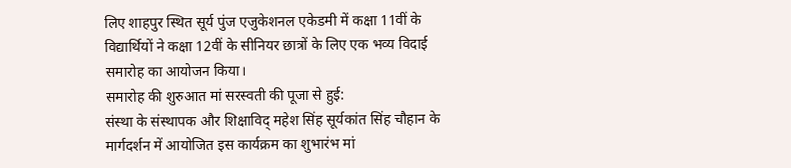लिए शाहपुर स्थित सूर्य पुंज एजुकेशनल एकेडमी में कक्षा 11वीं के विद्यार्थियों ने कक्षा 12वीं के सीनियर छात्रों के लिए एक भव्य विदाई समारोह का आयोजन किया।
समारोह की शुरुआत मां सरस्वती की पूजा से हुई:
संस्था के संस्थापक और शिक्षाविद् महेश सिंह सूर्यकांत सिंह चौहान के मार्गदर्शन में आयोजित इस कार्यक्रम का शुभारंभ मां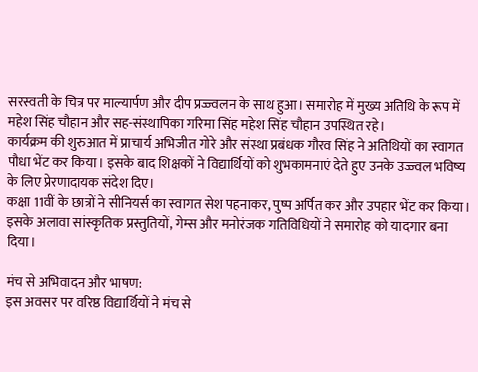सरस्वती के चित्र पर माल्यार्पण और दीप प्रज्ज्वलन के साथ हुआ। समारोह में मुख्य अतिथि के रूप में महेश सिंह चौहान और सह-संस्थापिका गरिमा सिंह महेश सिंह चौहान उपस्थित रहे।
कार्यक्रम की शुरुआत में प्राचार्य अभिजीत गोरे और संस्था प्रबंधक गौरव सिंह ने अतिथियों का स्वागत पौधा भेंट कर किया। इसके बाद शिक्षकों ने विद्यार्थियों को शुभकामनाएं देते हुए उनके उज्ज्वल भविष्य के लिए प्रेरणादायक संदेश दिए।
कक्षा 11वीं के छात्रों ने सीनियर्स का स्वागत सेश पहनाकर, पुष्प अर्पित कर और उपहार भेंट कर किया। इसके अलावा सांस्कृतिक प्रस्तुतियों, गेम्स और मनोरंजक गतिविधियों ने समारोह को यादगार बना दिया।

मंच से अभिवादन और भाषण:
इस अवसर पर वरिष्ठ विद्यार्थियों ने मंच से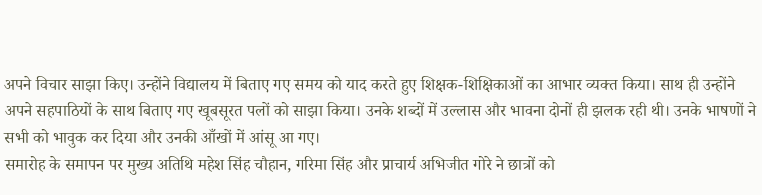अपने विचार साझा किए। उन्होंने विद्यालय में बिताए गए समय को याद करते हुए शिक्षक-शिक्षिकाओं का आभार व्यक्त किया। साथ ही उन्होंने अपने सहपाठियों के साथ बिताए गए खूबसूरत पलों को साझा किया। उनके शब्दों में उल्लास और भावना दोनों ही झलक रही थी। उनके भाषणों ने सभी को भावुक कर दिया और उनकी आँखों में आंसू आ गए।
समारोह के समापन पर मुख्य अतिथि महेश सिंह चौहान, गरिमा सिंह और प्राचार्य अभिजीत गोरे ने छात्रों को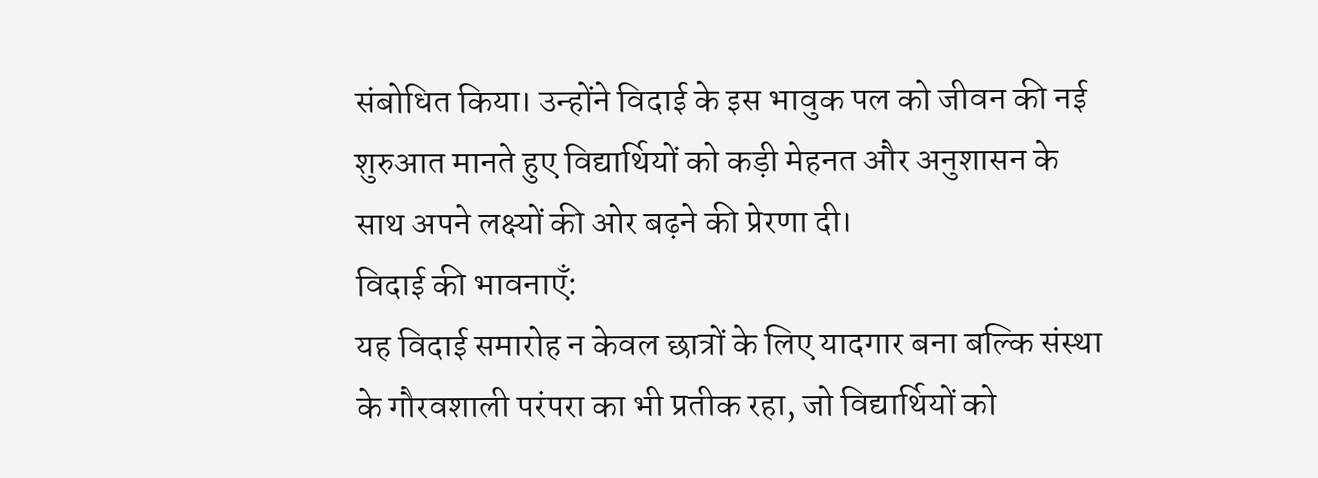संबोधित किया। उन्होंने विदाई के इस भावुक पल को जीवन की नई शुरुआत मानते हुए विद्यार्थियों को कड़ी मेहनत और अनुशासन के साथ अपने लक्ष्यों की ओर बढ़ने की प्रेरणा दी।
विदाई की भावनाएँ:
यह विदाई समारोह न केवल छात्रों के लिए यादगार बना बल्कि संस्था के गौरवशाली परंपरा का भी प्रतीक रहा, जो विद्यार्थियों को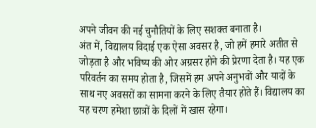अपने जीवन की नई चुनौतियों के लिए सशक्त बनाता है।
अंत में, विद्यालय विदाई एक ऐसा अवसर है, जो हमें हमारे अतीत से जोड़ता है और भविष्य की ओर अग्रसर होने की प्रेरणा देता है। यह एक परिवर्तन का समय होता है, जिसमें हम अपने अनुभवों और यादों के साथ नए अवसरों का सामना करने के लिए तैयार होते हैं। विद्यालय का यह चरण हमेशा छात्रों के दिलों में खास रहेगा।